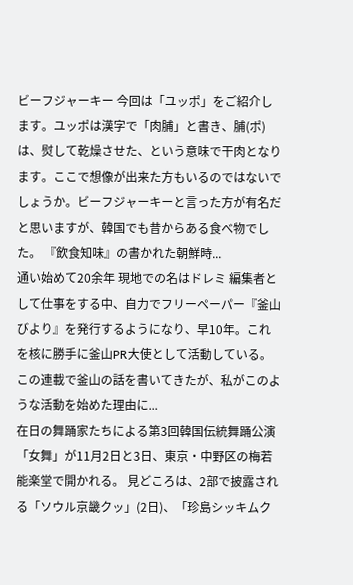ビーフジャーキー 今回は「ユッポ」をご紹介します。ユッポは漢字で「肉脯」と書き、脯(ポ)は、熨して乾燥させた、という意味で干肉となります。ここで想像が出来た方もいるのではないでしょうか。ビーフジャーキーと言った方が有名だと思いますが、韓国でも昔からある食べ物でした。 『飲食知味』の書かれた朝鮮時...
通い始めて20余年 現地での名はドレミ 編集者として仕事をする中、自力でフリーペーパー『釜山びより』を発行するようになり、早10年。これを核に勝手に釜山PR大使として活動している。 この連載で釜山の話を書いてきたが、私がこのような活動を始めた理由に...
在日の舞踊家たちによる第3回韓国伝統舞踊公演「女舞」が11月2日と3日、東京・中野区の梅若能楽堂で開かれる。 見どころは、2部で披露される「ソウル京畿クッ」(2日)、「珍島シッキムク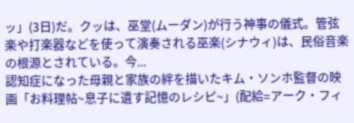ッ」(3日)だ。クッは、巫堂(ムーダン)が行う神事の儀式。管弦楽や打楽器などを使って演奏される巫楽(シナウィ)は、民俗音楽の根源とされている。今...
認知症になった母親と家族の絆を描いたキム・ソンホ監督の映画「お料理帖~息子に遺す記憶のレシピ~」(配給=アーク・フィ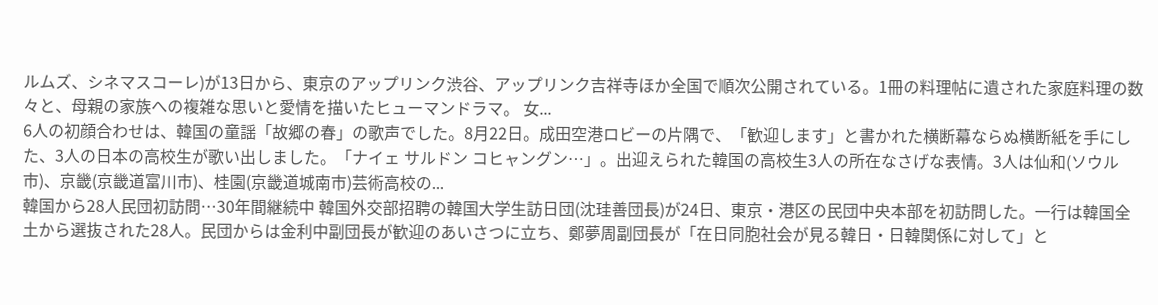ルムズ、シネマスコーレ)が13日から、東京のアップリンク渋谷、アップリンク吉祥寺ほか全国で順次公開されている。1冊の料理帖に遺された家庭料理の数々と、母親の家族への複雑な思いと愛情を描いたヒューマンドラマ。 女...
6人の初顔合わせは、韓国の童謡「故郷の春」の歌声でした。8月22日。成田空港ロビーの片隅で、「歓迎します」と書かれた横断幕ならぬ横断紙を手にした、3人の日本の高校生が歌い出しました。「ナイェ サルドン コヒャングン…」。出迎えられた韓国の高校生3人の所在なさげな表情。3人は仙和(ソウル市)、京畿(京畿道富川市)、桂園(京畿道城南市)芸術高校の...
韓国から28人民団初訪問…30年間継続中 韓国外交部招聘の韓国大学生訪日団(沈珪善団長)が24日、東京・港区の民団中央本部を初訪問した。一行は韓国全土から選抜された28人。民団からは金利中副団長が歓迎のあいさつに立ち、鄭夢周副団長が「在日同胞社会が見る韓日・日韓関係に対して」と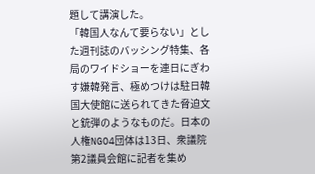題して講演した。
「韓国人なんて要らない」とした週刊誌のバッシング特集、各局のワイドショーを連日にぎわす嫌韓発言、極めつけは駐日韓国大使館に送られてきた脅迫文と銃弾のようなものだ。日本の人権NGO4団体は13日、衆議院第2議員会館に記者を集め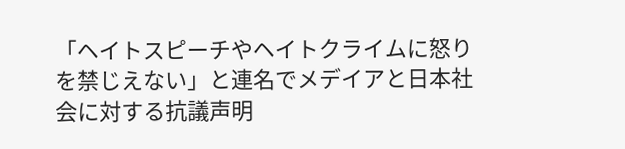「ヘイトスピーチやヘイトクライムに怒りを禁じえない」と連名でメデイアと日本社会に対する抗議声明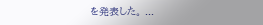を発表した。 ...